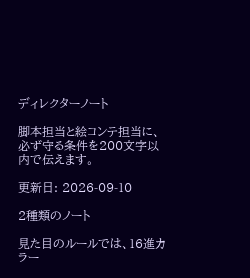ディレクターノート

脚本担当と絵コンテ担当に、必ず守る条件を200文字以内で伝えます。

更新日: 2026-09-10

2種類のノート

見た目のルールでは、16進カラー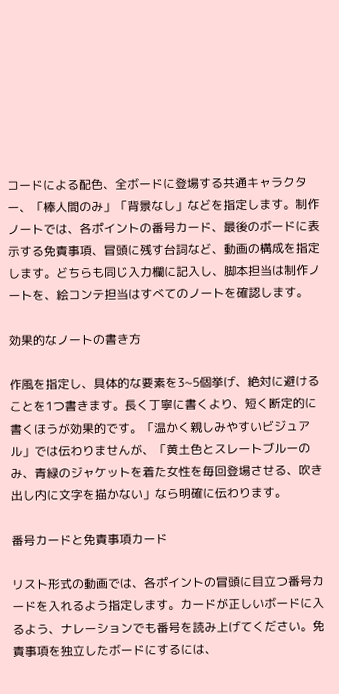コードによる配色、全ボードに登場する共通キャラクター、「棒人間のみ」「背景なし」などを指定します。制作ノートでは、各ポイントの番号カード、最後のボードに表示する免責事項、冒頭に残す台詞など、動画の構成を指定します。どちらも同じ入力欄に記入し、脚本担当は制作ノートを、絵コンテ担当はすべてのノートを確認します。

効果的なノートの書き方

作風を指定し、具体的な要素を3~5個挙げ、絶対に避けることを1つ書きます。長く丁寧に書くより、短く断定的に書くほうが効果的です。「温かく親しみやすいビジュアル」では伝わりませんが、「黄土色とスレートブルーのみ、青緑のジャケットを着た女性を毎回登場させる、吹き出し内に文字を描かない」なら明確に伝わります。

番号カードと免責事項カード

リスト形式の動画では、各ポイントの冒頭に目立つ番号カードを入れるよう指定します。カードが正しいボードに入るよう、ナレーションでも番号を読み上げてください。免責事項を独立したボードにするには、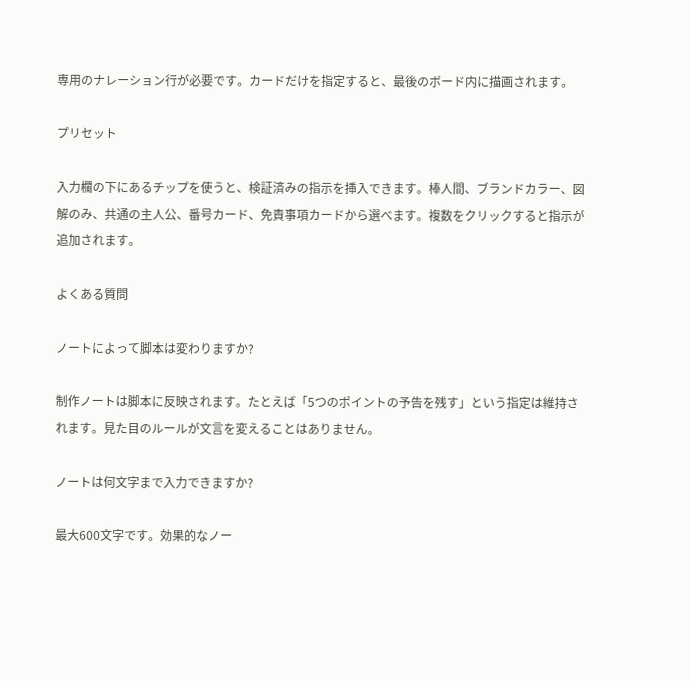専用のナレーション行が必要です。カードだけを指定すると、最後のボード内に描画されます。

プリセット

入力欄の下にあるチップを使うと、検証済みの指示を挿入できます。棒人間、ブランドカラー、図解のみ、共通の主人公、番号カード、免責事項カードから選べます。複数をクリックすると指示が追加されます。

よくある質問

ノートによって脚本は変わりますか?

制作ノートは脚本に反映されます。たとえば「5つのポイントの予告を残す」という指定は維持されます。見た目のルールが文言を変えることはありません。

ノートは何文字まで入力できますか?

最大600文字です。効果的なノー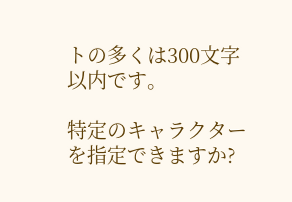トの多くは300文字以内です。

特定のキャラクターを指定できますか?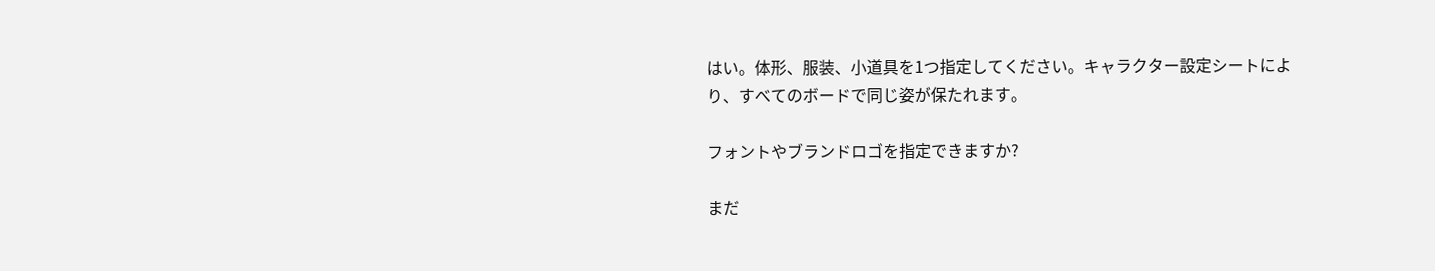はい。体形、服装、小道具を1つ指定してください。キャラクター設定シートにより、すべてのボードで同じ姿が保たれます。

フォントやブランドロゴを指定できますか?

まだ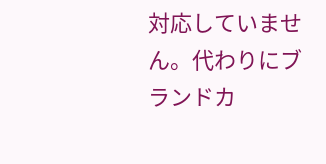対応していません。代わりにブランドカ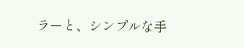ラーと、シンプルな手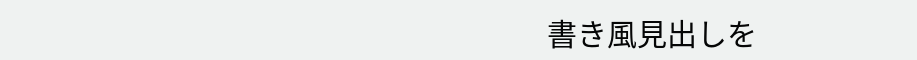書き風見出しを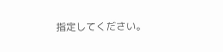指定してください。